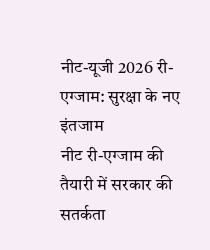नीट-यूजी 2026 री-एग्जाम: सुरक्षा के नए इंतजाम
नीट री-एग्जाम की तैयारी में सरकार की सतर्कता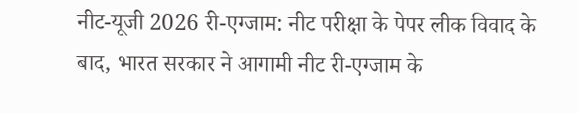नीट-यूजी 2026 री-एग्जाम: नीट परीक्षा के पेपर लीक विवाद के बाद, भारत सरकार ने आगामी नीट री-एग्जाम के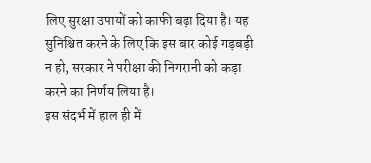लिए सुरक्षा उपायों को काफी बढ़ा दिया है। यह सुनिश्चित करने के लिए कि इस बार कोई गड़बड़ी न हो, सरकार ने परीक्षा की निगरानी को कड़ा करने का निर्णय लिया है।
इस संदर्भ में हाल ही में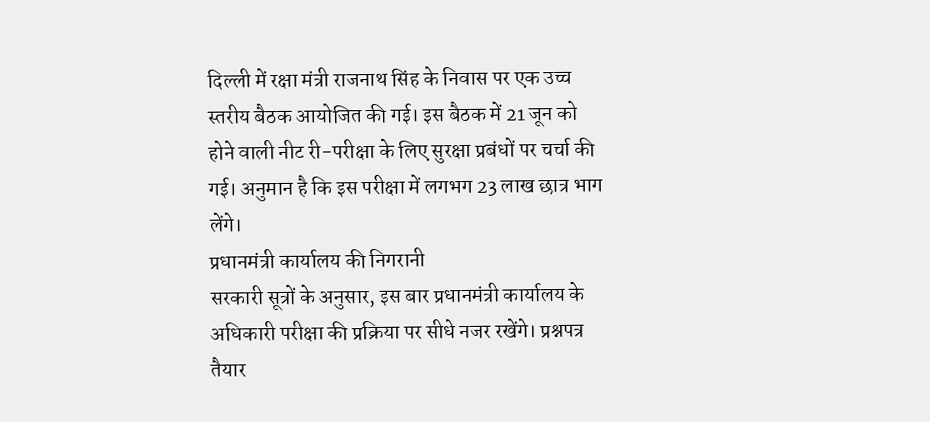दिल्ली में रक्षा मंत्री राजनाथ सिंह के निवास पर एक उच्च स्तरीय बैठक आयोजित की गई। इस बैठक में 21 जून को होने वाली नीट री-परीक्षा के लिए सुरक्षा प्रबंधों पर चर्चा की गई। अनुमान है कि इस परीक्षा में लगभग 23 लाख छात्र भाग लेंगे।
प्रधानमंत्री कार्यालय की निगरानी
सरकारी सूत्रों के अनुसार, इस बार प्रधानमंत्री कार्यालय के अधिकारी परीक्षा की प्रक्रिया पर सीधे नजर रखेंगे। प्रश्नपत्र तैयार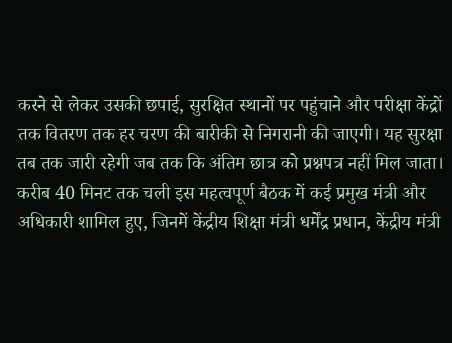करने से लेकर उसकी छपाई, सुरक्षित स्थानों पर पहुंचाने और परीक्षा केंद्रों तक वितरण तक हर चरण की बारीकी से निगरानी की जाएगी। यह सुरक्षा तब तक जारी रहेगी जब तक कि अंतिम छात्र को प्रश्नपत्र नहीं मिल जाता।
करीब 40 मिनट तक चली इस महत्वपूर्ण बैठक में कई प्रमुख मंत्री और अधिकारी शामिल हुए, जिनमें केंद्रीय शिक्षा मंत्री धर्मेंद्र प्रधान, केंद्रीय मंत्री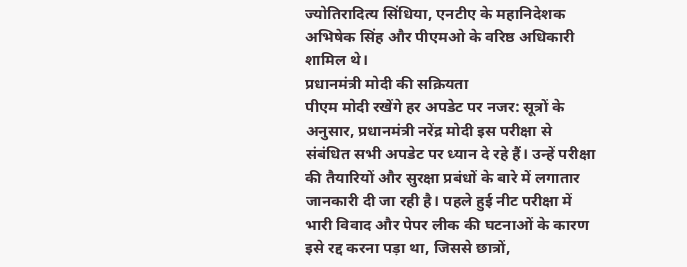ज्योतिरादित्य सिंधिया, एनटीए के महानिदेशक अभिषेक सिंह और पीएमओ के वरिष्ठ अधिकारी शामिल थे।
प्रधानमंत्री मोदी की सक्रियता
पीएम मोदी रखेंगे हर अपडेट पर नजर: सूत्रों के अनुसार, प्रधानमंत्री नरेंद्र मोदी इस परीक्षा से संबंधित सभी अपडेट पर ध्यान दे रहे हैं। उन्हें परीक्षा की तैयारियों और सुरक्षा प्रबंधों के बारे में लगातार जानकारी दी जा रही है। पहले हुई नीट परीक्षा में भारी विवाद और पेपर लीक की घटनाओं के कारण इसे रद्द करना पड़ा था, जिससे छात्रों,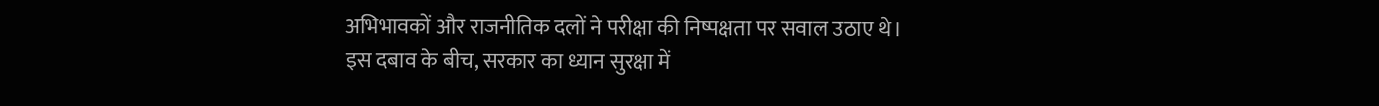अभिभावकों और राजनीतिक दलों ने परीक्षा की निष्पक्षता पर सवाल उठाए थे।
इस दबाव के बीच, सरकार का ध्यान सुरक्षा में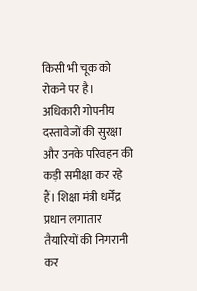किसी भी चूक को रोकने पर है। अधिकारी गोपनीय दस्तावेजों की सुरक्षा और उनके परिवहन की कड़ी समीक्षा कर रहे हैं। शिक्षा मंत्री धर्मेंद्र प्रधान लगातार तैयारियों की निगरानी कर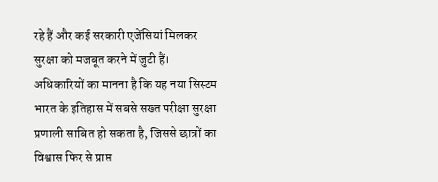रहे हैं और कई सरकारी एजेंसियां मिलकर सुरक्षा को मजबूत करने में जुटी हैं। अधिकारियों का मानना है कि यह नया सिस्टम भारत के इतिहास में सबसे सख्त परीक्षा सुरक्षा प्रणाली साबित हो सकता है, जिससे छात्रों का विश्वास फिर से प्राप्त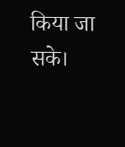किया जा सके।